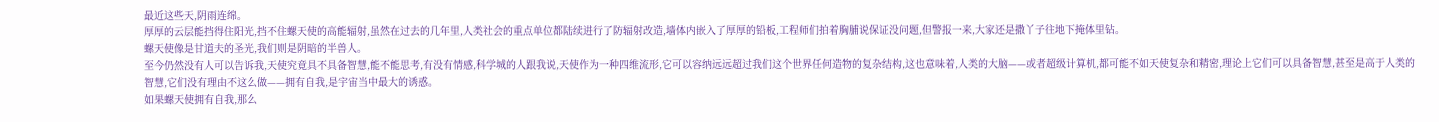最近这些天,阴雨连绵。
厚厚的云层能挡得住阳光,挡不住螺天使的高能辐射,虽然在过去的几年里,人类社会的重点单位都陆续进行了防辐射改造,墙体内嵌入了厚厚的铅板,工程师们拍着胸脯说保证没问题,但警报一来,大家还是撒丫子往地下掩体里钻。
螺天使像是甘道夫的圣光,我们则是阴暗的半兽人。
至今仍然没有人可以告诉我,天使究竟具不具备智慧,能不能思考,有没有情感,科学城的人跟我说,天使作为一种四维流形,它可以容纳远远超过我们这个世界任何造物的复杂结构,这也意味着,人类的大脑——或者超级计算机,都可能不如天使复杂和精密,理论上它们可以具备智慧,甚至是高于人类的智慧,它们没有理由不这么做——拥有自我,是宇宙当中最大的诱惑。
如果螺天使拥有自我,那么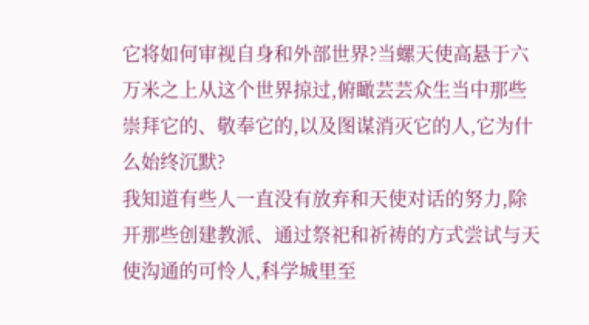它将如何审视自身和外部世界?当螺天使高悬于六万米之上从这个世界掠过,俯瞰芸芸众生当中那些崇拜它的、敬奉它的,以及图谋消灭它的人,它为什么始终沉默?
我知道有些人一直没有放弃和天使对话的努力,除开那些创建教派、通过祭祀和祈祷的方式尝试与天使沟通的可怜人,科学城里至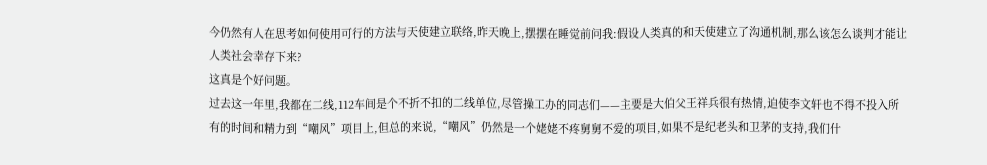今仍然有人在思考如何使用可行的方法与天使建立联络,昨天晚上,摆摆在睡觉前问我:假设人类真的和天使建立了沟通机制,那么该怎么谈判才能让人类社会幸存下来?
这真是个好问题。
过去这一年里,我都在二线,112车间是个不折不扣的二线单位,尽管操工办的同志们——主要是大伯父王祥兵很有热情,迫使李文轩也不得不投入所有的时间和精力到“嘲风”项目上,但总的来说,“嘲风”仍然是一个姥姥不疼舅舅不爱的项目,如果不是纪老头和卫茅的支持,我们什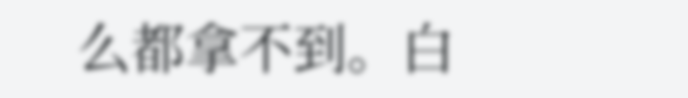么都拿不到。白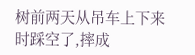树前两天从吊车上下来时踩空了,摔成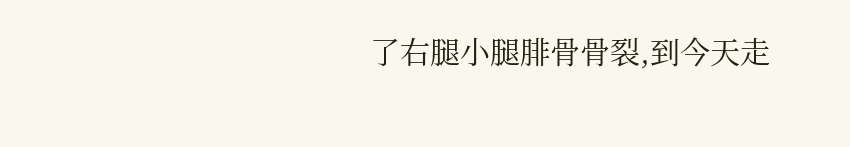了右腿小腿腓骨骨裂,到今天走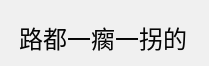路都一瘸一拐的